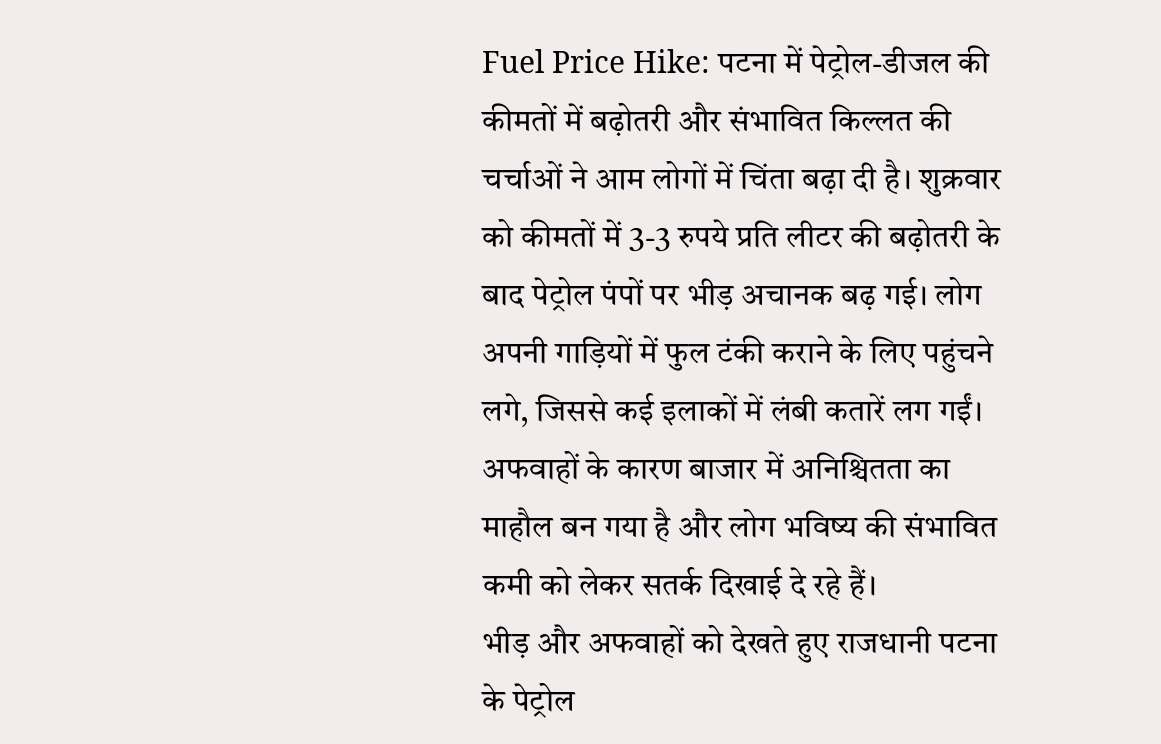Fuel Price Hike: पटना में पेट्रोल-डीजल की कीमतों में बढ़ोतरी और संभावित किल्लत की चर्चाओं ने आम लोगों में चिंता बढ़ा दी है। शुक्रवार को कीमतों में 3-3 रुपये प्रति लीटर की बढ़ोतरी के बाद पेट्रोल पंपों पर भीड़ अचानक बढ़ गई। लोग अपनी गाड़ियों में फुल टंकी कराने के लिए पहुंचने लगे, जिससे कई इलाकों में लंबी कतारें लग गईं। अफवाहों के कारण बाजार में अनिश्चितता का माहौल बन गया है और लोग भविष्य की संभावित कमी को लेकर सतर्क दिखाई दे रहे हैं।
भीड़ और अफवाहों को देखते हुए राजधानी पटना के पेट्रोल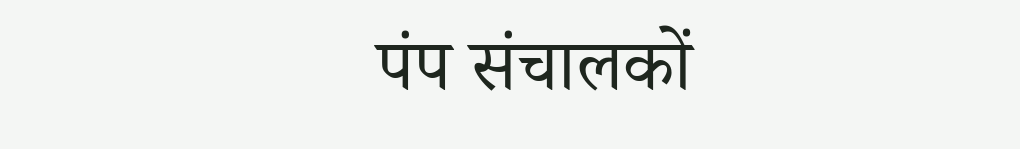पंप संचालकों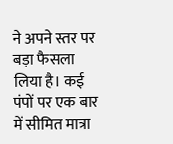ने अपने स्तर पर बड़ा फैसला लिया है। कई पंपों पर एक बार में सीमित मात्रा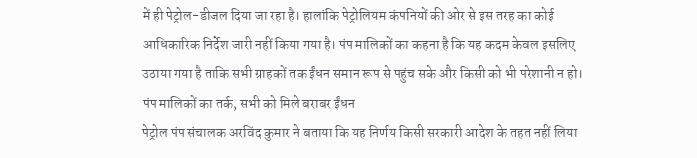में ही पेट्रोल-डीजल दिया जा रहा है। हालांकि पेट्रोलियम कंपनियों की ओर से इस तरह का कोई आधिकारिक निर्देश जारी नहीं किया गया है। पंप मालिकों का कहना है कि यह कदम केवल इसलिए उठाया गया है ताकि सभी ग्राहकों तक ईंधन समान रूप से पहुंच सके और किसी को भी परेशानी न हो।
पंप मालिकों का तर्क, सभी को मिले बराबर ईंधन
पेट्रोल पंप संचालक अरविंद कुमार ने बताया कि यह निर्णय किसी सरकारी आदेश के तहत नहीं लिया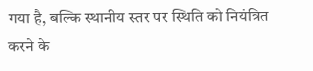गया है, बल्कि स्थानीय स्तर पर स्थिति को नियंत्रित करने के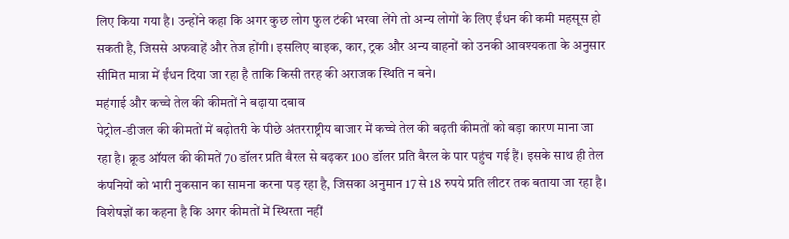लिए किया गया है। उन्होंने कहा कि अगर कुछ लोग फुल टंकी भरवा लेंगे तो अन्य लोगों के लिए ईंधन की कमी महसूस हो सकती है, जिससे अफवाहें और तेज होंगी। इसलिए बाइक, कार, ट्रक और अन्य वाहनों को उनकी आवश्यकता के अनुसार सीमित मात्रा में ईंधन दिया जा रहा है ताकि किसी तरह की अराजक स्थिति न बने।
महंगाई और कच्चे तेल की कीमतों ने बढ़ाया दबाव
पेट्रोल-डीजल की कीमतों में बढ़ोतरी के पीछे अंतरराष्ट्रीय बाजार में कच्चे तेल की बढ़ती कीमतों को बड़ा कारण माना जा रहा है। क्रूड ऑयल की कीमतें 70 डॉलर प्रति बैरल से बढ़कर 100 डॉलर प्रति बैरल के पार पहुंच गई हैं। इसके साथ ही तेल कंपनियों को भारी नुकसान का सामना करना पड़ रहा है, जिसका अनुमान 17 से 18 रुपये प्रति लीटर तक बताया जा रहा है। विशेषज्ञों का कहना है कि अगर कीमतों में स्थिरता नहीं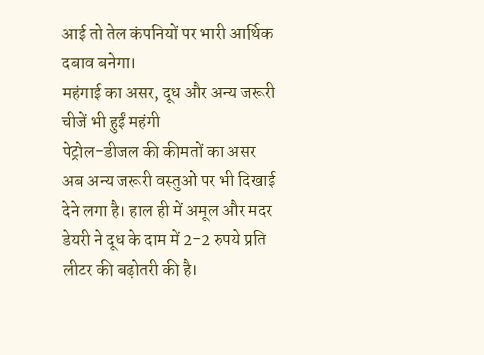आई तो तेल कंपनियों पर भारी आर्थिक दबाव बनेगा।
महंगाई का असर, दूध और अन्य जरूरी चीजें भी हुईं महंगी
पेट्रोल-डीजल की कीमतों का असर अब अन्य जरूरी वस्तुओं पर भी दिखाई देने लगा है। हाल ही में अमूल और मदर डेयरी ने दूध के दाम में 2-2 रुपये प्रति लीटर की बढ़ोतरी की है।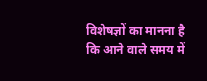विशेषज्ञों का मानना है कि आने वाले समय में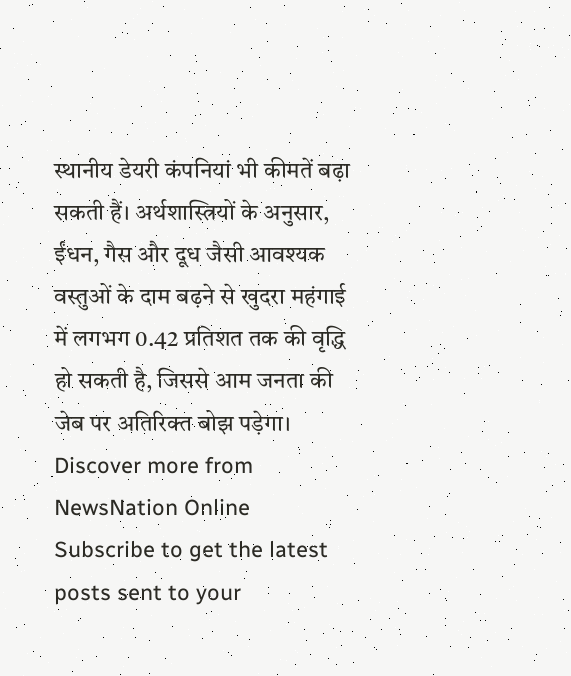स्थानीय डेयरी कंपनियां भी कीमतें बढ़ा सकती हैं। अर्थशास्त्रियों के अनुसार, ईंधन, गैस और दूध जैसी आवश्यक वस्तुओं के दाम बढ़ने से खुदरा महंगाई में लगभग 0.42 प्रतिशत तक की वृद्धि हो सकती है, जिससे आम जनता की जेब पर अतिरिक्त बोझ पड़ेगा।
Discover more from NewsNation Online
Subscribe to get the latest posts sent to your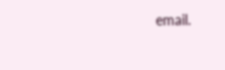email.